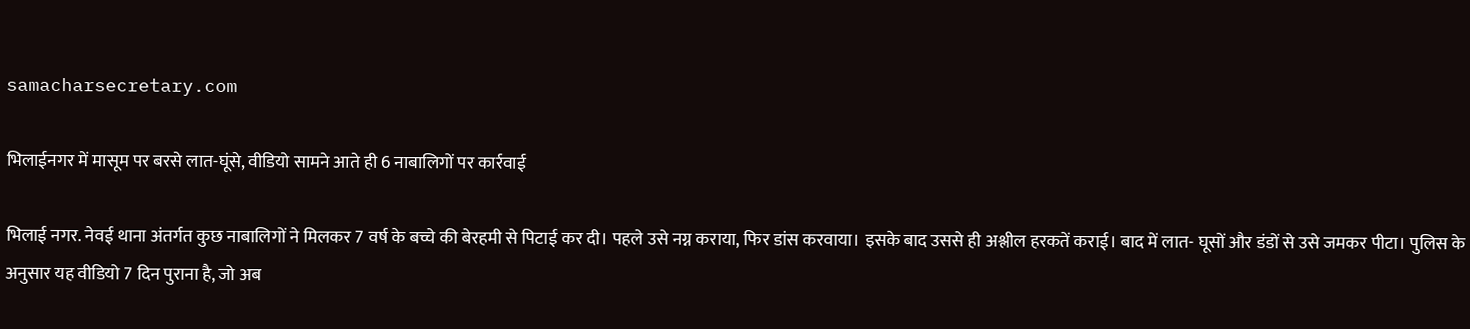samacharsecretary.com

भिलाईनगर में मासूम पर बरसे लात-घूंसे, वीडियो सामने आते ही 6 नाबालिगों पर कार्रवाई

भिलाई नगर. नेवई थाना अंतर्गत कुछ नाबालिगों ने मिलकर 7 वर्ष के बच्चे की बेरहमी से पिटाई कर दी। पहले उसे नग्न कराया, फिर डांस करवाया। इसके बाद उससे ही अश्लील हरकतें कराई। बाद में लात- घूसों और डंडों से उसे जमकर पीटा। पुलिस के अनुसार यह वीडियो 7 दिन पुराना है, जो अब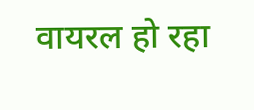वायरल हो रहा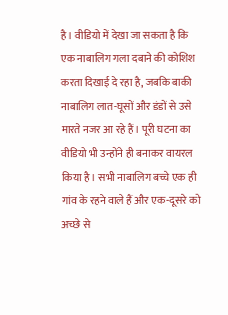है। वीडियो में देखा जा सकता है कि एक नाबालिग गला दबाने की कोशिश करता दिखाई दे रहा है, जबकि बाकी नाबालिग लात-घूसों और डंडों से उसे मारते नजर आ रहे हैं। पूरी घटना का वीडियो भी उन्होंने ही बनाकर वायरल किया है। सभी नाबालिग बच्चे एक ही गांव के रहने वाले हैं और एक-दूसरे को अच्छे से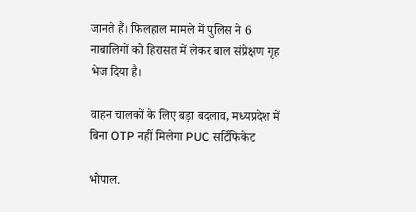जानते हैं। फिलहाल मामले में पुलिस ने 6 नाबालिगों को हिरासत में लेकर बाल संप्रेक्षण गृह भेज दिया है।

वाहन चालकों के लिए बड़ा बदलाव, मध्यप्रदेश में बिना OTP नहीं मिलेगा PUC सर्टिफिकेट

भोपाल.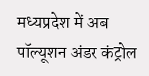मध्यप्रदेश में अब पॉल्यूशन अंडर कंट्रोल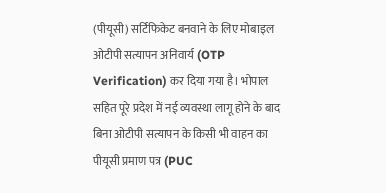(पीयूसी) सर्टिफिकेट बनवाने के लिए मोबाइल ओटीपी सत्यापन अनिवार्य (OTP Verification) कर दिया गया है। भोपाल सहित पूरे प्रदेश में नई व्यवस्था लागू होने के बाद बिना ओटीपी सत्यापन के किसी भी वाहन का पीयूसी प्रमाण पत्र (PUC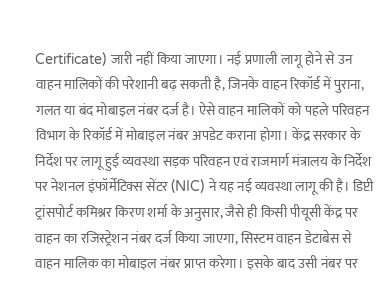Certificate) जारी नहीं किया जाएगा। नई प्रणाली लागू होने से उन वाहन मालिकों की परेशानी बढ़ सकती है, जिनके वाहन रिकॉर्ड में पुराना, गलत या बंद मोबाइल नंबर दर्ज है। ऐसे वाहन मालिकों को पहले परिवहन विभाग के रिकॉर्ड में मोबाइल नंबर अपडेट कराना होगा। केंद्र सरकार के निर्देश पर लागू हुई व्यवस्था सड़क परिवहन एवं राजमार्ग मंत्रालय के निर्देश पर नेशनल इंफॉर्मेटिक्स सेंटर (NIC) ने यह नई व्यवस्था लागू की है। डिप्टी ट्रांसपोर्ट कमिश्नर किरण शर्मा के अनुसार, जैसे ही किसी पीयूसी केंद्र पर वाहन का रजिस्ट्रेशन नंबर दर्ज किया जाएगा, सिस्टम वाहन डेटाबेस से वाहन मालिक का मोबाइल नंबर प्राप्त करेगा। इसके बाद उसी नंबर पर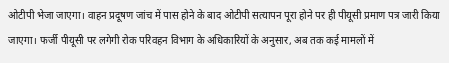ओटीपी भेजा जाएगा। वाहन प्रदूषण जांच में पास होने के बाद ओटीपी सत्यापन पूरा होने पर ही पीयूसी प्रमाण पत्र जारी किया जाएगा। फर्जी पीयूसी पर लगेगी रोक परिवहन विभाग के अधिकारियों के अनुसार, अब तक कई मामलों में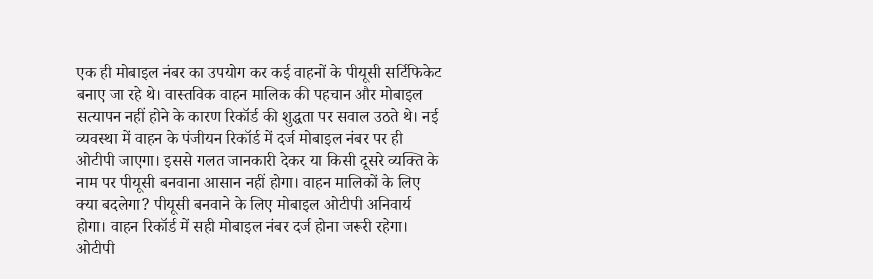एक ही मोबाइल नंबर का उपयोग कर कई वाहनों के पीयूसी सर्टिफिकेट बनाए जा रहे थे। वास्तविक वाहन मालिक की पहचान और मोबाइल सत्यापन नहीं होने के कारण रिकॉर्ड की शुद्धता पर सवाल उठते थे। नई व्यवस्था में वाहन के पंजीयन रिकॉर्ड में दर्ज मोबाइल नंबर पर ही ओटीपी जाएगा। इससे गलत जानकारी देकर या किसी दूसरे व्यक्ति के नाम पर पीयूसी बनवाना आसान नहीं होगा। वाहन मालिकों के लिए क्या बदलेगा? पीयूसी बनवाने के लिए मोबाइल ओटीपी अनिवार्य होगा। वाहन रिकॉर्ड में सही मोबाइल नंबर दर्ज होना जरूरी रहेगा। ओटीपी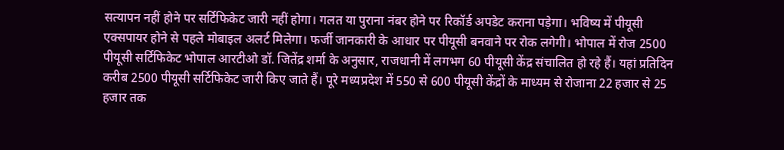सत्यापन नहीं होने पर सर्टिफिकेट जारी नहीं होगा। गलत या पुराना नंबर होने पर रिकॉर्ड अपडेट कराना पड़ेगा। भविष्य में पीयूसी एक्सपायर होने से पहले मोबाइल अलर्ट मिलेगा। फर्जी जानकारी के आधार पर पीयूसी बनवाने पर रोक लगेगी। भोपाल में रोज 2500 पीयूसी सर्टिफिकेट भोपाल आरटीओ डॉ. जितेंद्र शर्मा के अनुसार, राजधानी में लगभग 60 पीयूसी केंद्र संचालित हो रहे हैं। यहां प्रतिदिन करीब 2500 पीयूसी सर्टिफिकेट जारी किए जाते हैं। पूरे मध्यप्रदेश में 550 से 600 पीयूसी केंद्रों के माध्यम से रोजाना 22 हजार से 25 हजार तक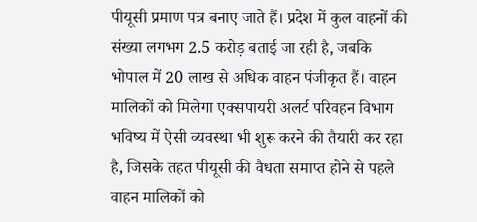पीयूसी प्रमाण पत्र बनाए जाते हैं। प्रदेश में कुल वाहनों की संख्या लगभग 2.5 करोड़ बताई जा रही है, जबकि भोपाल में 20 लाख से अधिक वाहन पंजीकृत हैं। वाहन मालिकों को मिलेगा एक्सपायरी अलर्ट परिवहन विभाग भविष्य में ऐसी व्यवस्था भी शुरू करने की तैयारी कर रहा है, जिसके तहत पीयूसी की वैधता समाप्त होने से पहले वाहन मालिकों को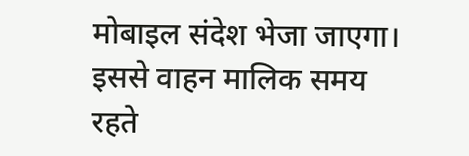मोबाइल संदेश भेजा जाएगा। इससे वाहन मालिक समय रहते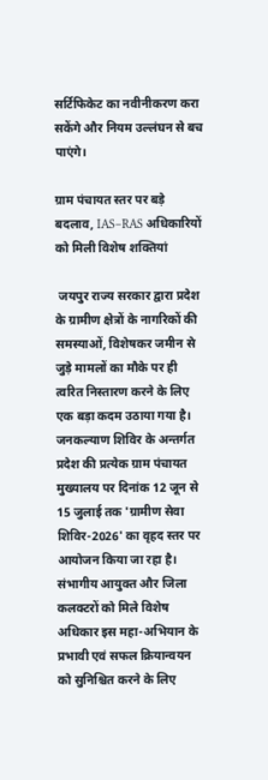सर्टिफिकेट का नवीनीकरण करा सकेंगे और नियम उल्लंघन से बच पाएंगे।

ग्राम पंचायत स्तर पर बड़े बदलाव, IAS–RAS अधिकारियों को मिली विशेष शक्तियां

 जयपुर राज्य सरकार द्वारा प्रदेश के ग्रामीण क्षेत्रों के नागरिकों की समस्याओं, विशेषकर जमीन से जुड़े मामलों का मौके पर ही त्वरित निस्तारण करने के लिए एक बड़ा कदम उठाया गया है। जनकल्याण शिविर के अन्तर्गत प्रदेश की प्रत्येक ग्राम पंचायत मुख्यालय पर दिनांक 12 जून से 15 जुलाई तक 'ग्रामीण सेवा शिविर-2026' का वृहद स्तर पर आयोजन किया जा रहा है। संभागीय आयुक्त और जिला कलक्टरों को मिले विशेष अधिकार इस महा-अभियान के प्रभावी एवं सफल क्रियान्वयन को सुनिश्चित करने के लिए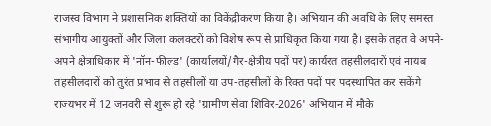राजस्व विभाग ने प्रशासनिक शक्तियों का विकेंद्रीकरण किया है। अभियान की अवधि के लिए समस्त संभागीय आयुक्तों और जिला कलक्टरों को विशेष रूप से प्राधिकृत किया गया है। इसके तहत वे अपने-अपने क्षेत्राधिकार में 'नॉन-फील्ड' (कार्यालयों/गैर-क्षेत्रीय पदों पर) कार्यरत तहसीलदारों एवं नायब तहसीलदारों को तुरंत प्रभाव से तहसीलों या उप-तहसीलों के रिक्त पदों पर पदस्थापित कर सकेंगे राज्यभर में 12 जनवरी से शुरू हो रहे 'ग्रामीण सेवा शिविर-2026' अभियान में मौके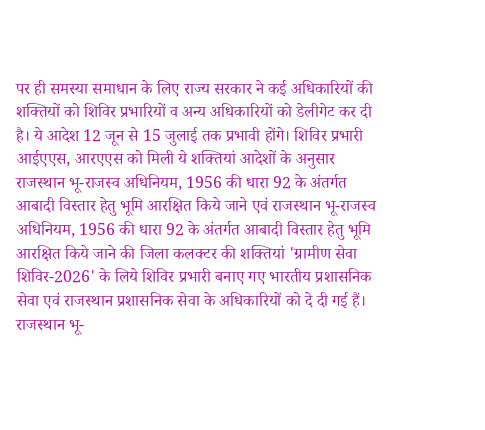पर ही समस्या समाधान के लिए राज्य सरकार ने कई अधिकारियों की शक्तियों को शिविर प्रभारियों व अन्य अधिकारियों को डेलीगेट कर दी है। ये आदेश 12 जून से 15 जुलाई तक प्रभावी होंगे। शिविर प्रभारी आईएएस, आरएएस को मिली ये शक्तियां आदेशों के अनुसार राजस्थान भू-राजस्व अधिनियम, 1956 की धारा 92 के अंतर्गत आबादी विस्तार हेतु भूमि आरक्षित किये जाने एवं राजस्थान भू-राजस्व अधिनियम, 1956 की धारा 92 के अंतर्गत आबादी विस्तार हेतु भूमि आरक्षित किये जाने की जिला कलक्टर की शक्तियां 'ग्रामीण सेवा शिविर-2026' के लिये शिविर प्रभारी बनाए गए भारतीय प्रशासनिक सेवा एवं राजस्थान प्रशासनिक सेवा के अधिकारियों को दे दी गई हैं।   राजस्थान भू-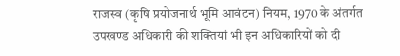राजस्व (कृषि प्रयोजनार्थ भूमि आवंटन) नियम, 1970 के अंतर्गत उपखण्ड अधिकारी की शक्तियां भी इन अधिकारियों को दी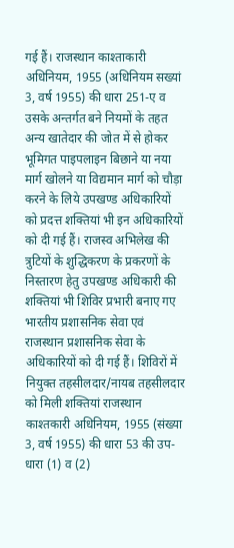गई हैं। राजस्थान काश्ताकारी अधिनियम, 1955 (अधिनियम सख्यां 3, वर्ष 1955) की धारा 251-ए व उसके अन्तर्गत बने नियमों के तहत अन्य खातेदार की जोत में से होकर भूमिगत पाइपलाइन बिछाने या नया मार्ग खोलने या विद्यमान मार्ग को चौड़ा करने के लिये उपखण्ड अधिकारियों को प्रदत्त शक्तियां भी इन अधिकारियों को दी गई हैं। राजस्व अभिलेख की त्रुटियों के शुद्धिकरण के प्रकरणों के निस्तारण हेतु उपखण्ड अधिकारी की  शक्तियां भी शिविर प्रभारी बनाए गए भारतीय प्रशासनिक सेवा एवं राजस्थान प्रशासनिक सेवा के अधिकारियों को दी गई हैं। शिविरों में नियुक्त तहसीलदार/नायब तहसीलदार को मिली शक्तियां राजस्थान काश्तकारी अधिनियम, 1955 (संख्या 3, वर्ष 1955) की धारा 53 की उप-धारा (1) व (2)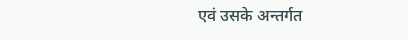एवं उसके अन्तर्गत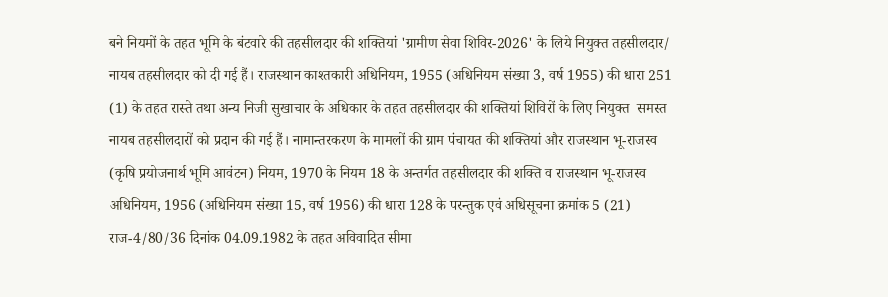बने नियमों के तहत भूमि के बंटवारे की तहसीलदार की शक्तियां 'ग्रामीण सेवा शिविर-2026' के लिये नियुक्त तहसीलदार/ नायब तहसीलदार को दी गई हैं। राजस्थान काश्तकारी अधिनियम, 1955 (अधिनियम संख्या 3, वर्ष 1955) की धारा 251 (1) के तहत रास्ते तथा अन्य निजी सुखाचार के अधिकार के तहत तहसीलदार की शक्तियां शिविरों के लिए नियुक्त  समस्त नायब तहसीलदारों को प्रदान की गई हैं। नामान्तरकरण के मामलों की ग्राम पंचायत की शक्तियां और राजस्थान भू-राजस्व (कृषि प्रयोजनार्थ भूमि आवंटन) नियम, 1970 के नियम 18 के अन्तर्गत तहसीलदार की शक्ति व राजस्थान भू-राजस्व अधिनियम, 1956 (अधिनियम संख्या 15, वर्ष 1956) की धारा 128 के परन्तुक एवं अधिसूचना क्रमांक 5 (21) राज-4/80/36 दिनांक 04.09.1982 के तहत अविवादित सीमा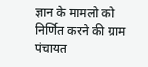ज्ञान के मामलो को निर्णित करने की ग्राम पंचायत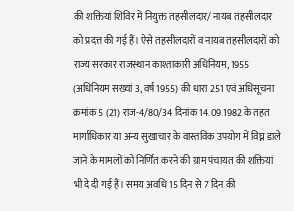की शक्तियां शिविर में नियुक्त तहसीलदार/ नायब तहसीलदार को प्रदत्त की गई हैं। ऐसे तहसीलदारों व नायब तहसीलदारों को  राज्य सरकार राजस्थान काश्ताकारी अधिनियम, 1955 (अधिनियम सख्यां 3, वर्ष 1955) की धारा 251 एवं अधिसूचना क्रमांक 5 (21) राज-4/80/34 दिनांक 14.09.1982 के तहत मार्गाधिकार या अन्य सुखाचार के वास्तविक उपयोग में विघ्न डाले जाने के मामलों को निर्णित करने की ग्राम पंचायत की शक्तियां भी दे दी गई हैं। समय अवधि 15 दिन से 7 दिन की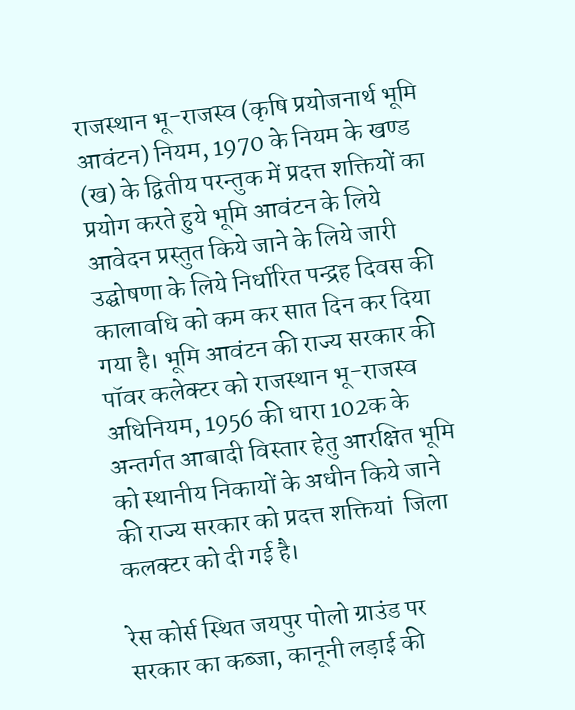राजस्थान भू-राजस्व (कृषि प्रयोजनार्थ भूमि आवंटन) नियम, 1970 के नियम के खण्ड (ख) के द्वितीय परन्तुक में प्रदत्त शक्तियों का प्रयोग करते हुये भूमि आवंटन के लिये आवेदन प्रस्तुत किये जाने के लिये जारी उद्घोषणा के लिये निर्धारित पन्द्रह दिवस की कालावधि को कम कर सात दिन कर दिया गया है। भूमि आवंटन की राज्य सरकार की पॉवर कलेक्टर को राजस्थान भू-राजस्व अधिनियम, 1956 की धारा 102क के अन्तर्गत आबादी विस्तार हेतु आरक्षित भूमि को स्थानीय निकायों के अधीन किये जाने की राज्य सरकार को प्रदत्त शक्तियां  जिला कलक्टर को दी गई है।

रेस कोर्स स्थित जयपुर पोलो ग्राउंड पर सरकार का कब्जा, कानूनी लड़ाई की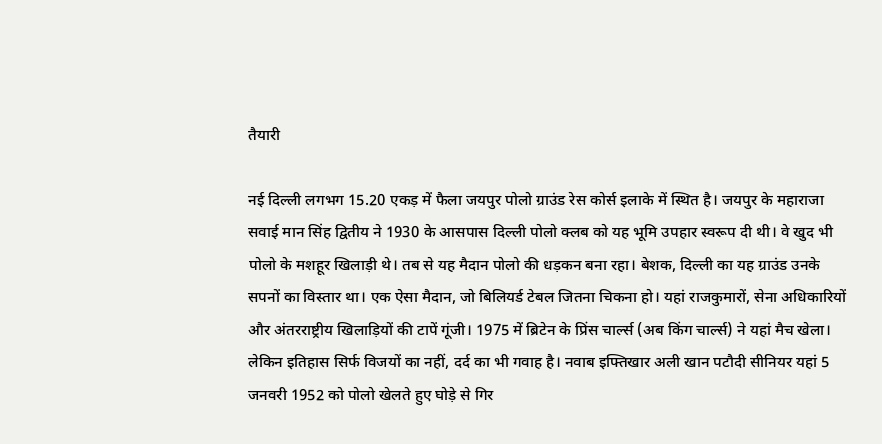तैयारी

नई दिल्ली लगभग 15.20 एकड़ में फैला जयपुर पोलो ग्राउंड रेस कोर्स इलाके में स्थित है। जयपुर के महाराजा सवाई मान सिंह द्वितीय ने 1930 के आसपास दिल्ली पोलो क्लब को यह भूमि उपहार स्वरूप दी थी। वे खुद भी पोलो के मशहूर खिलाड़ी थे। तब से यह मैदान पोलो की धड़कन बना रहा। बेशक, दिल्ली का यह ग्राउंड उनके सपनों का विस्तार था। एक ऐसा मैदान, जो बिलियर्ड टेबल जितना चिकना हो। यहां राजकुमारों, सेना अधिकारियों और अंतरराष्ट्रीय खिलाड़ियों की टापें गूंजी। 1975 में ब्रिटेन के प्रिंस चार्ल्स (अब किंग चार्ल्स) ने यहां मैच खेला। लेकिन इतिहास सिर्फ विजयों का नहीं, दर्द का भी गवाह है। नवाब इफ्तिखार अली खान पटौदी सीनियर यहां 5 जनवरी 1952 को पोलो खेलते हुए घोड़े से गिर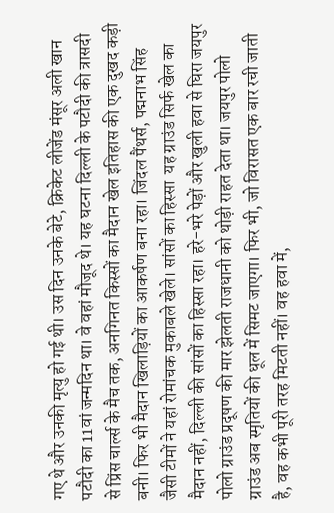गए थे और उनकी मृत्यु हो गई थी। उस दिन उनके बेटे, क्रिकेट लीजेंड मंसूर अली खान पटौदी का 11वां जन्मदिन था। वे वहां मौजूद थे। यह घटना दिल्ली के पटौदी की त्रासदी से प्रिंस चार्ल्स के मैच तक, अनगिनत किस्सों का मैदान खेल इतिहास की एक दुखद कड़ी बनी। फिर भी मैदान खिलाड़ियों का आकर्षण बना रहा। जिंदल पैंथर्स, पद्मनाभ सिंह जैसी टीमों ने यहां रोमांचक मुकाबले खेले। सांसों का हिस्सा  यह ग्राउंड सिर्फ खेल का मैदान नहीं, दिल्ली की सांसों का हिस्सा रहा। हरे-भरे पेड़ों और खुली हवा से घिरा जयपुर पोलो ग्राउंड प्रदूषण की मार झेलती राजधानी को थोड़ी राहत देता था। जयपुर पोलो ग्राउंड अब स्मृतियों की धूल में सिमट जाएगा। फिर भी, जो विरासत एक बार रची जाती है, वह कभी पूरी तरह मिटती नहीं। वह हवा में,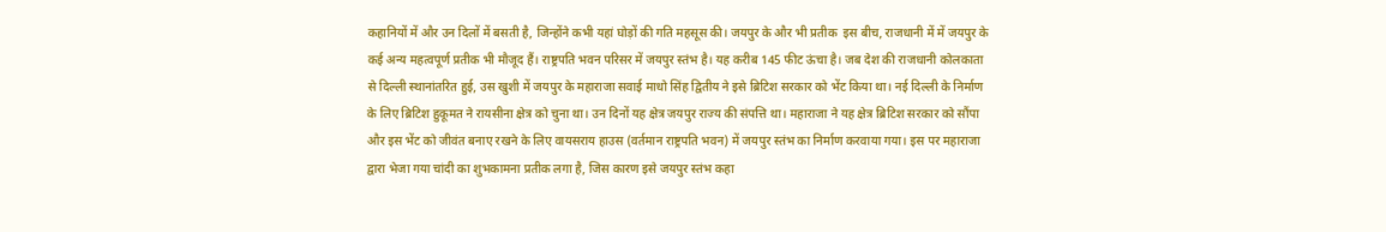कहानियों में और उन दिलों में बसती है, जिन्होंने कभी यहां घोड़ों की गति महसूस की। जयपुर के और भी प्रतीक  इस बीच, राजधानी में में जयपुर के कई अन्य महत्वपूर्ण प्रतीक भी मौजूद हैं। राष्ट्रपति भवन परिसर में जयपुर स्तंभ है। यह करीब 145 फीट ऊंचा है। जब देश की राजधानी कोलकाता से दिल्ली स्थानांतरित हुई, उस खुशी में जयपुर के महाराजा सवाई माधो सिंह द्वितीय ने इसे ब्रिटिश सरकार को भेंट किया था। नई दिल्ली के निर्माण के लिए ब्रिटिश हुकूमत ने रायसीना क्षेत्र को चुना था। उन दिनों यह क्षेत्र जयपुर राज्य की संपत्ति था। महाराजा ने यह क्षेत्र ब्रिटिश सरकार को सौंपा और इस भेंट को जीवंत बनाए रखने के लिए वायसराय हाउस (वर्तमान राष्ट्रपति भवन) में जयपुर स्तंभ का निर्माण करवाया गया। इस पर महाराजा द्वारा भेजा गया चांदी का शुभकामना प्रतीक लगा है, जिस कारण इसे जयपुर स्तंभ कहा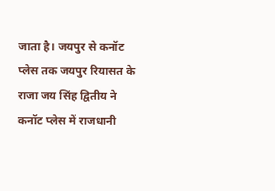जाता है। जयपुर से कनॉट प्लेस तक जयपुर रियासत के राजा जय सिंह द्वितीय ने कनॉट प्लेस में राजधानी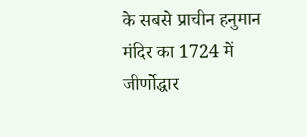के सबसे प्राचीन हनुमान मंदिर का 1724 में जीर्णोद्धार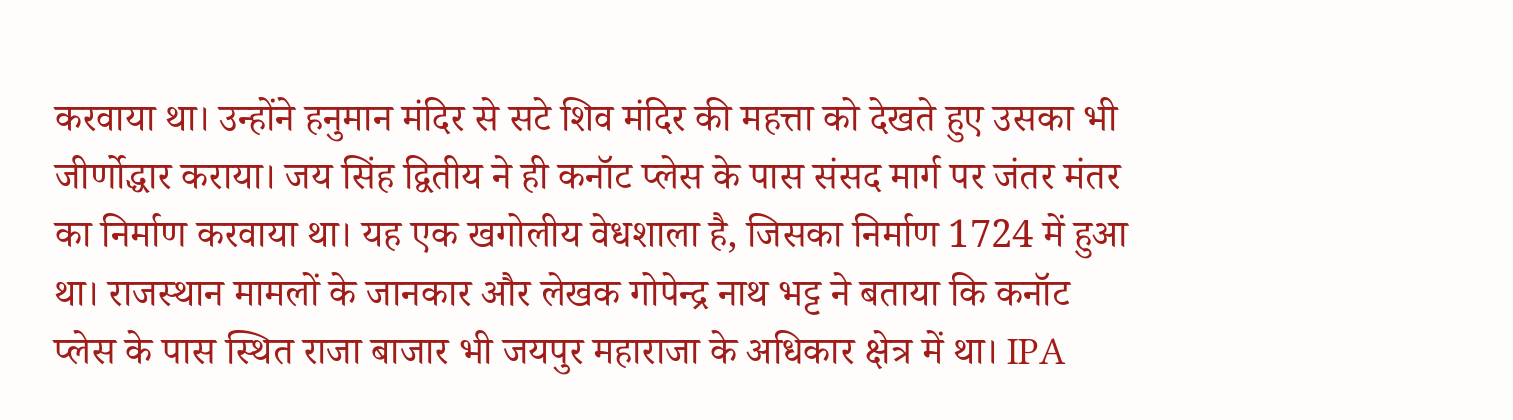करवाया था। उन्होंने हनुमान मंदिर से सटे शिव मंदिर की महत्ता को देखते हुए उसका भी जीर्णोद्धार कराया। जय सिंह द्वितीय ने ही कनॉट प्लेस के पास संसद मार्ग पर जंतर मंतर का निर्माण करवाया था। यह एक खगोलीय वेधशाला है, जिसका निर्माण 1724 में हुआ था। राजस्थान मामलों के जानकार और लेखक गोपेन्द्र नाथ भट्ट ने बताया कि कनॉट प्लेस के पास स्थित राजा बाजार भी जयपुर महाराजा के अधिकार क्षेत्र में था। IPA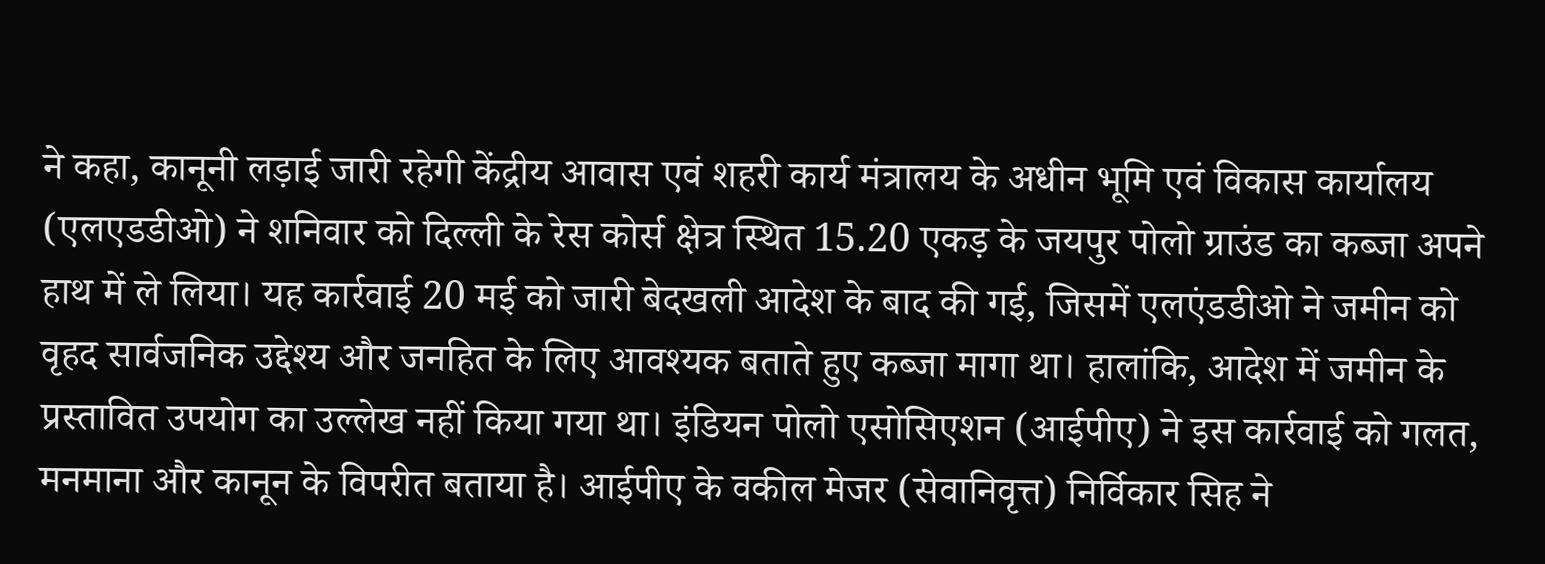ने कहा, कानूनी लड़ाई जारी रहेगी केंद्रीय आवास एवं शहरी कार्य मंत्रालय के अधीन भूमि एवं विकास कार्यालय (एलएडडीओ) ने शनिवार को दिल्ली के रेस कोर्स क्षेत्र स्थित 15.20 एकड़ के जयपुर पोलो ग्राउंड का कब्जा अपने हाथ में ले लिया। यह कार्रवाई 20 मई को जारी बेदखली आदेश के बाद की गई, जिसमें एलएंडडीओ ने जमीन को वृहद सार्वजनिक उद्देश्य और जनहित के लिए आवश्यक बताते हुए कब्जा मागा था। हालांकि, आदेश में जमीन के प्रस्तावित उपयोग का उल्लेख नहीं किया गया था। इंडियन पोलो एसोसिएशन (आईपीए) ने इस कार्रवाई को गलत, मनमाना और कानून के विपरीत बताया है। आईपीए के वकील मेजर (सेवानिवृत्त) निर्विकार सिह ने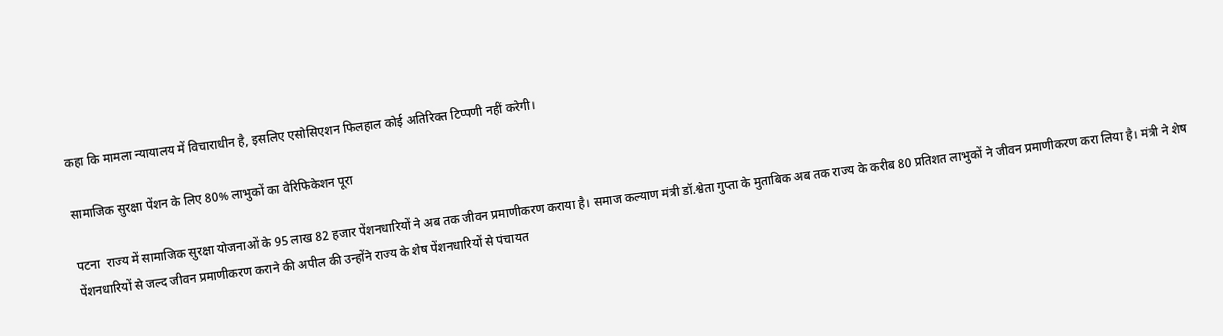कहा कि मामला न्यायालय में विचाराधीन है, इसलिए एसोसिएशन फिलहाल कोई अतिरिक्त टिप्पणी नहीं करेगी।

सामाजिक सुरक्षा पेंशन के लिए 80% लाभुकों का वेरिफिकेशन पूरा

पटना  राज्य में सामाजिक सुरक्षा योजनाओं के 95 लाख 82 हजार पेंशनधारियों ने अब तक जीवन प्रमाणीकरण कराया है। समाज कल्याण मंत्री डॉ.श्वेता गुप्ता के मुताबिक अब तक राज्य के करीब 80 प्रतिशत लाभुकों ने जीवन प्रमाणीकरण करा लिया है। मंत्री ने शेष पेंशनधारियों से जल्द जीवन प्रमाणीकरण कराने की अपील की उन्होंने राज्‍य के शेष पेंशनधारियों से पंचायत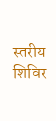स्तरीय शिविर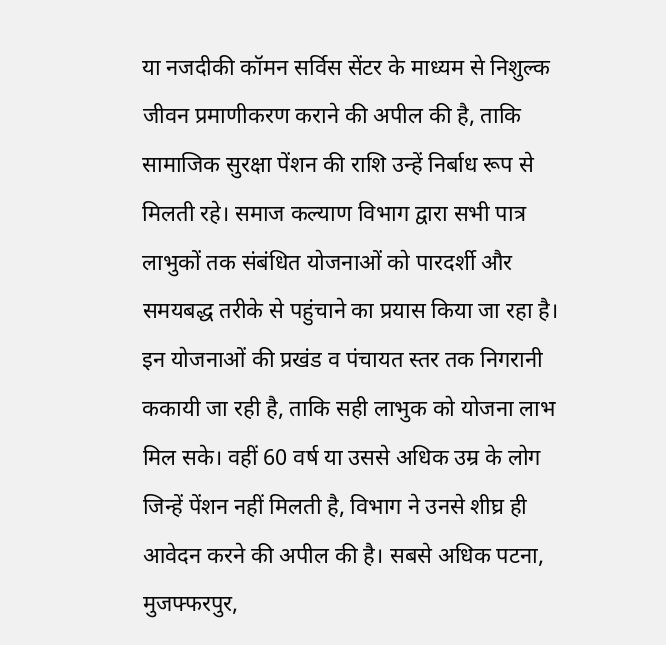या नजदीकी कॉमन सर्विस सेंटर के माध्यम से निशुल्क जीवन प्रमाणीकरण कराने की अपील की है, ताकि सामाजिक सुरक्षा पेंशन की राशि उन्हें निर्बाध रूप से मिलती रहे। समाज कल्याण विभाग द्वारा सभी पात्र लाभुकों तक संबंध‍ित योजनाओं को पारदर्शी और समयबद्ध तरीके से पहुंचाने का प्रयास किया जा रहा है। इन योजनाओं की प्रखंड व पंचायत स्तर तक निगरानी ककायी जा रही है, ताकि सही लाभुक को योजना लाभ मिल सके। वहीं 60 वर्ष या उससे अधिक उम्र के लोग जिन्हें पेंशन नहीं मिलती है, विभाग ने उनसे शीघ्र ही आवेदन करने की अपील की है। सबसे अधिक पटना, मुजफ्फरपुर,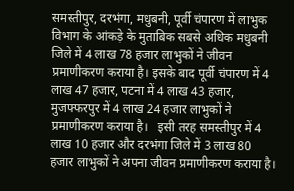समस्तीपुर, दरभंगा, मधुबनी, पूर्वी चंपारण में लाभुक विभाग के आंकड़े के मुताबिक सबसे अधिक मधुबनी जिले में 4 लाख 78 हजार लाभुकों ने जीवन प्रमाणीकरण कराया है। इसके बाद पूर्वी चंपारण में 4 लाख 47 हजार, पटना में 4 लाख 43 हजार, मुजफ्फरपुर में 4 लाख 24 हजार लाभुकों ने प्रमाणीकरण कराया है।   इसी तरह समस्तीपुर में 4 लाख 10 हजार और दरभंगा जिले में 3 लाख 80 हजार लाभुकों ने अपना जीवन प्रमाणीकरण कराया है।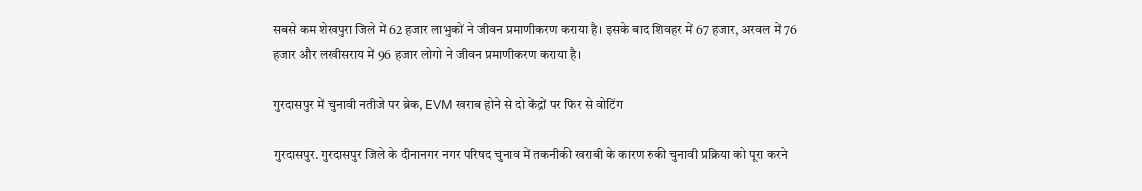सबसे कम शेखपुरा जिले में 62 हजार लाभुकों ने जीवन प्रमाणीकरण कराया है। इसके बाद शिवहर में 67 हजार, अरवल में 76 हजार और लखीसराय में 96 हजार लोगो ने जीवन प्रमाणीकरण कराया है।

गुरदासपुर में चुनावी नतीजे पर ब्रेक, EVM खराब होने से दो केंद्रों पर फिर से वोटिंग

गुरदासपुर. गुरदासपुर जिले के दीनानगर नगर परिषद चुनाव में तकनीकी खराबी के कारण रुकी चुनावी प्रक्रिया को पूरा करने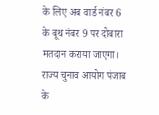के लिए अब वार्ड नंबर 6 के बूथ नंबर 9 पर दोबारा मतदान कराया जाएगा। राज्य चुनाव आयोग पंजाब के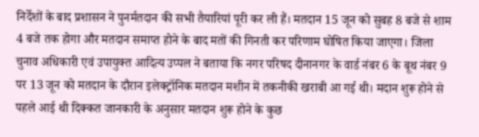निर्देशों के बाद प्रशासन ने पुनर्मतदान की सभी तैयारियां पूरी कर ली हैं। मतदान 15 जून को सुबह 8 बजे से शाम 4 बजे तक होगा और मतदान समाप्त होने के बाद मतों की गिनती कर परिणाम घोषित किया जाएगा। जिला चुनाव अधिकारी एवं उपायुक्त आदित्य उप्पल ने बताया कि नगर परिषद दीनानगर के वार्ड नंबर 6 के बूथ नंबर 9 पर 13 जून को मतदान के दौरान इलेक्ट्रॉनिक मतदान मशीन में तकनीकी खराबी आ गई थी। मदान शुरू होने से पहले आई थी दिक्कत जानकारी के अनुसार मतदान शुरू होने के कुछ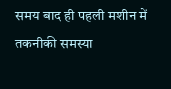समय बाद ही पहली मशीन में तकनीकी समस्या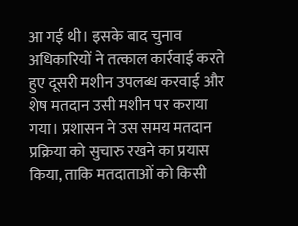आ गई थी। इसके बाद चुनाव अधिकारियों ने तत्काल कार्रवाई करते हुए दूसरी मशीन उपलब्ध करवाई और शेष मतदान उसी मशीन पर कराया गया। प्रशासन ने उस समय मतदान प्रक्रिया को सुचारु रखने का प्रयास किया, ताकि मतदाताओं को किसी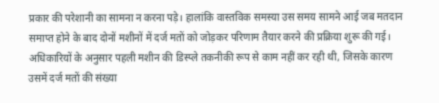प्रकार की परेशानी का सामना न करना पड़े। हालांकि वास्तविक समस्या उस समय सामने आई जब मतदान समाप्त होने के बाद दोनों मशीनों में दर्ज मतों को जोड़कर परिणाम तैयार करने की प्रक्रिया शुरू की गई। अधिकारियों के अनुसार पहली मशीन की डिस्प्ले तकनीकी रूप से काम नहीं कर रही थी, जिसके कारण उसमें दर्ज मतों की संख्या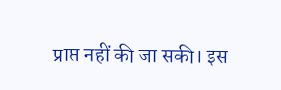प्राप्त नहीं की जा सकी। इस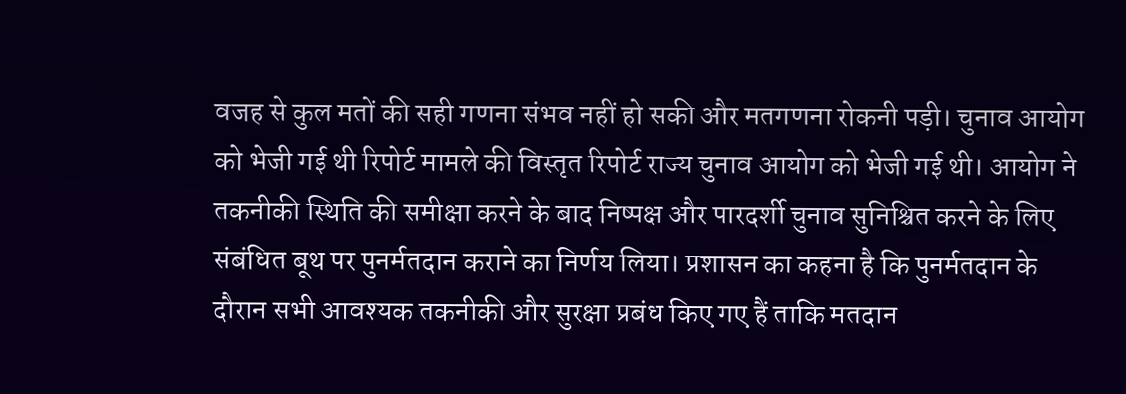वजह से कुल मतों की सही गणना संभव नहीं हो सकी और मतगणना रोकनी पड़ी। चुनाव आयोग को भेजी गई थी रिपोर्ट मामले की विस्तृत रिपोर्ट राज्य चुनाव आयोग को भेजी गई थी। आयोग ने तकनीकी स्थिति की समीक्षा करने के बाद निष्पक्ष और पारदर्शी चुनाव सुनिश्चित करने के लिए संबंधित बूथ पर पुनर्मतदान कराने का निर्णय लिया। प्रशासन का कहना है कि पुनर्मतदान के दौरान सभी आवश्यक तकनीकी और सुरक्षा प्रबंध किए गए हैं ताकि मतदान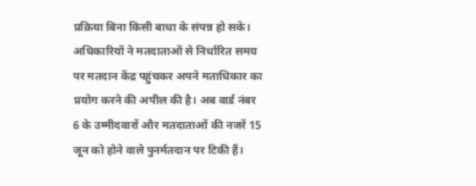प्रक्रिया बिना किसी बाधा के संपन्न हो सके। अधिकारियों ने मतदाताओं से निर्धारित समय पर मतदान केंद्र पहुंचकर अपने मताधिकार का प्रयोग करने की अपील की है। अब वार्ड नंबर 6 के उम्मीदवारों और मतदाताओं की नजरें 15 जून को होने वाले पुनर्मतदान पर टिकी हैं।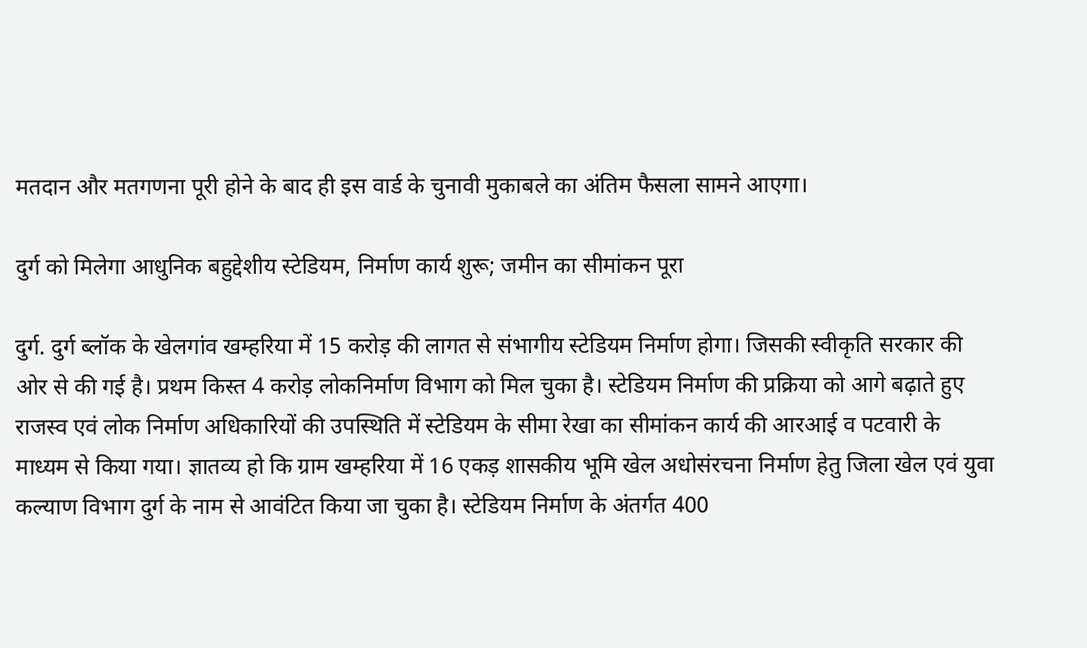मतदान और मतगणना पूरी होने के बाद ही इस वार्ड के चुनावी मुकाबले का अंतिम फैसला सामने आएगा।

दुर्ग को मिलेगा आधुनिक बहुद्देशीय स्टेडियम, निर्माण कार्य शुरू; जमीन का सीमांकन पूरा

दुर्ग. दुर्ग ब्लॉक के खेलगांव खम्हरिया में 15 करोड़ की लागत से संभागीय स्टेडियम निर्माण होगा। जिसकी स्वीकृति सरकार की ओर से की गई है। प्रथम किस्त 4 करोड़ लोकनिर्माण विभाग को मिल चुका है। स्टेडियम निर्माण की प्रक्रिया को आगे बढ़ाते हुए राजस्व एवं लोक निर्माण अधिकारियों की उपस्थिति में स्टेडियम के सीमा रेखा का सीमांकन कार्य की आरआई व पटवारी के माध्यम से किया गया। ज्ञातव्य हो कि ग्राम खम्हरिया में 16 एकड़ शासकीय भूमि खेल अधोसंरचना निर्माण हेतु जिला खेल एवं युवा कल्याण विभाग दुर्ग के नाम से आवंटित किया जा चुका है। स्टेडियम निर्माण के अंतर्गत 400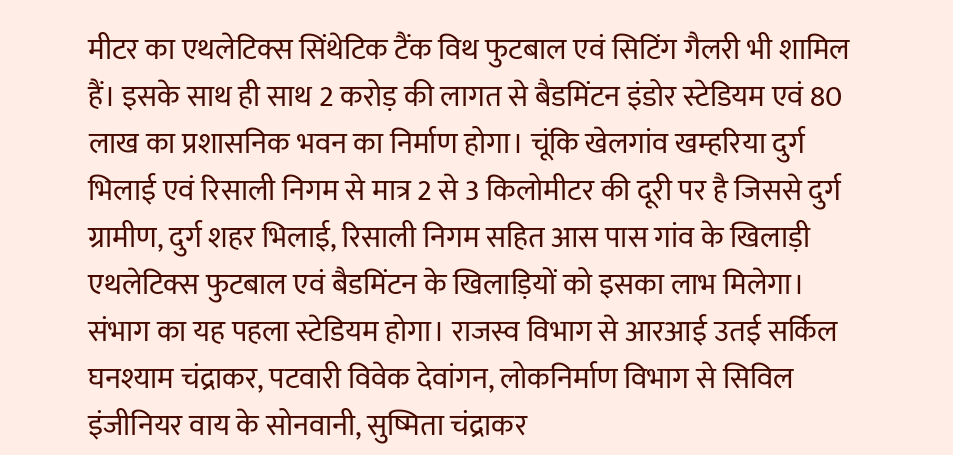मीटर का एथलेटिक्स सिंथेटिक टैंक विथ फुटबाल एवं सिटिंग गैलरी भी शामिल हैं। इसके साथ ही साथ 2 करोड़ की लागत से बैडमिंटन इंडोर स्टेडियम एवं 80 लाख का प्रशासनिक भवन का निर्माण होगा। चूंकि खेलगांव खम्हरिया दुर्ग भिलाई एवं रिसाली निगम से मात्र 2 से 3 किलोमीटर की दूरी पर है जिससे दुर्ग ग्रामीण, दुर्ग शहर भिलाई, रिसाली निगम सहित आस पास गांव के खिलाड़ी एथलेटिक्स फुटबाल एवं बैडमिंटन के खिलाड़ियों को इसका लाभ मिलेगा। संभाग का यह पहला स्टेडियम होगा। राजस्व विभाग से आरआई उतई सर्किल घनश्याम चंद्राकर, पटवारी विवेक देवांगन, लोकनिर्माण विभाग से सिविल इंजीनियर वाय के सोनवानी, सुष्मिता चंद्राकर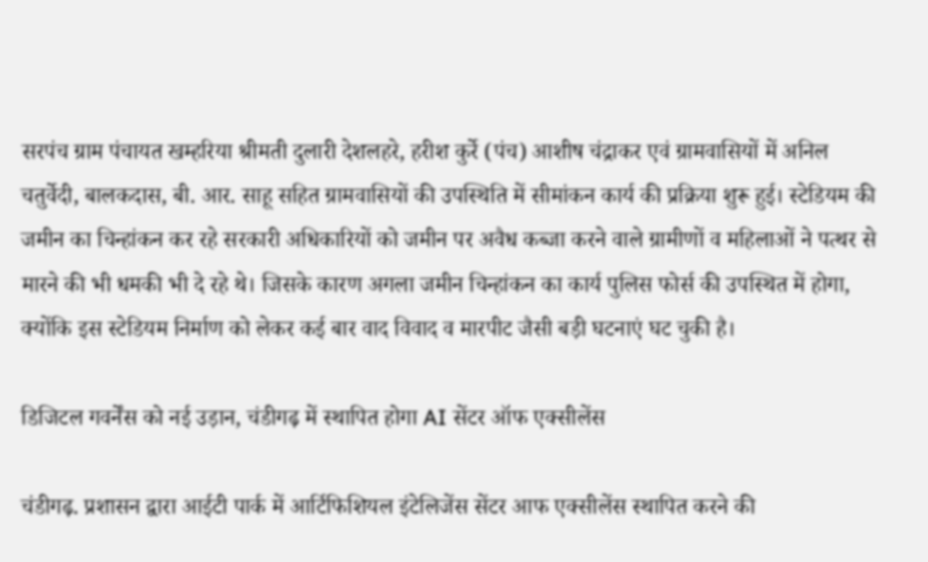सरपंच ग्राम पंचायत खम्हरिया श्रीमती दुलारी देशलहरे, हरीश कुर्रे (पंच) आशीष चंद्राकर एवं ग्रामवासियों में अनिल चतुर्वेदी, बालकदास, बी. आर. साहू सहित ग्रामवासियों की उपस्थिति में सीमांकन कार्य की प्रक्रिया शुरू हुई। स्टेडियम की जमीन का चिन्हांकन कर रहे सरकारी अधिकारियों को जमीन पर अवैध कब्जा करने वाले ग्रामीणों व महिलाओं ने पत्थर से मारने की भी धमकी भी दे रहे थे। जिसके कारण अगला जमीन चिन्हांकन का कार्य पुलिस फोर्स की उपस्थित में होगा, क्योंकि इस स्टेडियम निर्माण को लेकर कई बार वाद विवाद व मारपीट जैसी बड़ी घटनाएं घट चुकी है।

डिजिटल गवर्नेंस को नई उड़ान, चंडीगढ़ में स्थापित होगा AI सेंटर ऑफ एक्सीलेंस

चंडीगढ़. प्रशासन द्वारा आईटी पार्क में आर्टिफिशियल इंटेलिजेंस सेंटर आफ एक्सीलेंस स्थापित करने की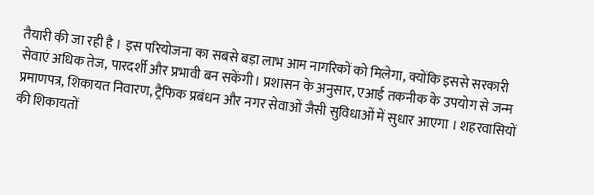तैयारी की जा रही है । इस परियोजना का सबसे बड़ा लाभ आम नागरिकों को मिलेगा, क्योंकि इससे सरकारी सेवाएं अधिक तेज, पारदर्शी और प्रभावी बन सकेंगी। प्रशासन के अनुसार, एआई तकनीक के उपयोग से जन्म प्रमाणपत्र, शिकायत निवारण, ट्रैफिक प्रबंधन और नगर सेवाओं जैसी सुविधाओं में सुधार आएगा । शहरवासियों की शिकायतों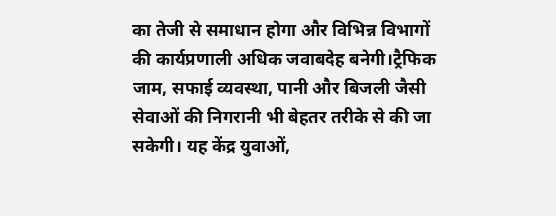का तेजी से समाधान होगा और विभिन्न विभागों की कार्यप्रणाली अधिक जवाबदेह बनेगी।ट्रैफिक जाम, सफाई व्यवस्था, पानी और बिजली जैसी सेवाओं की निगरानी भी बेहतर तरीके से की जा सकेगी। यह केंद्र युवाओं,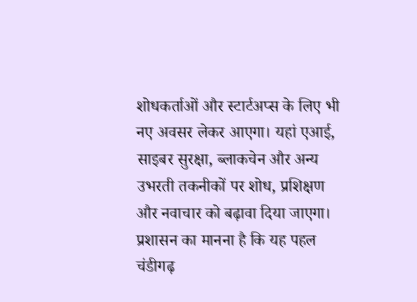शोधकर्ताओं और स्टार्टअप्स के लिए भी नए अवसर लेकर आएगा। यहां एआई, साइबर सुरक्षा, ब्लाकचेन और अन्य उभरती तकनीकों पर शोध, प्रशिक्षण और नवाचार को बढ़ावा दिया जाएगा। प्रशासन का मानना है कि यह पहल चंडीगढ़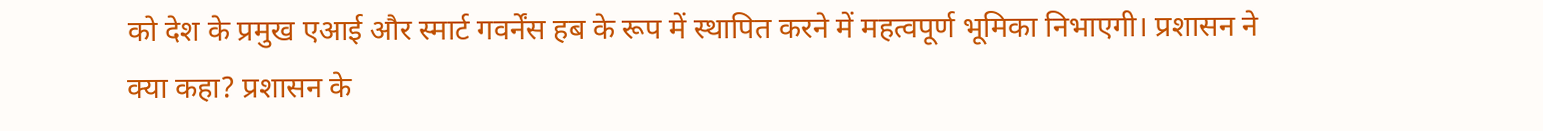को देश के प्रमुख एआई और स्मार्ट गवर्नेंस हब के रूप में स्थापित करने में महत्वपूर्ण भूमिका निभाएगी। प्रशासन ने क्या कहा? प्रशासन के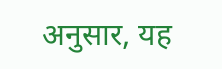अनुसार, यह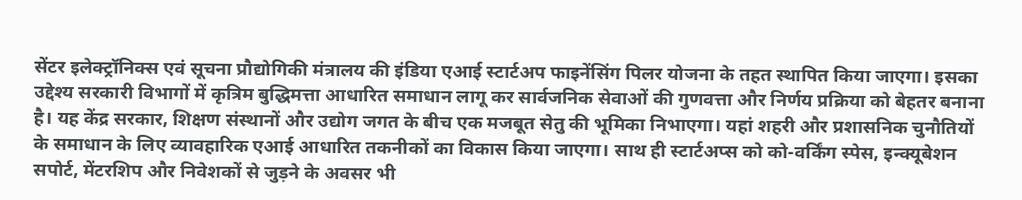सेंटर इलेक्ट्रॉनिक्स एवं सूचना प्रौद्योगिकी मंत्रालय की इंडिया एआई स्टार्टअप फाइनेंसिंग पिलर योजना के तहत स्थापित किया जाएगा। इसका उद्देश्य सरकारी विभागों में कृत्रिम बुद्धिमत्ता आधारित समाधान लागू कर सार्वजनिक सेवाओं की गुणवत्ता और निर्णय प्रक्रिया को बेहतर बनाना है। यह केंद्र सरकार, शिक्षण संस्थानों और उद्योग जगत के बीच एक मजबूत सेतु की भूमिका निभाएगा। यहां शहरी और प्रशासनिक चुनौतियों के समाधान के लिए व्यावहारिक एआई आधारित तकनीकों का विकास किया जाएगा। साथ ही स्टार्टअप्स को को-वर्किंग स्पेस, इन्क्यूबेशन सपोर्ट, मेंटरशिप और निवेशकों से जुड़ने के अवसर भी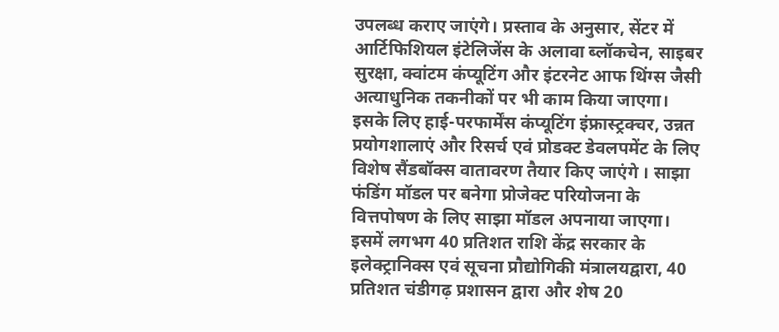उपलब्ध कराए जाएंगे। प्रस्ताव के अनुसार, सेंटर में आर्टिफिशियल इंटेलिजेंस के अलावा ब्लॉकचेन, साइबर सुरक्षा, क्वांटम कंप्यूटिंग और इंटरनेट आफ थिंग्स जैसी अत्याधुनिक तकनीकों पर भी काम किया जाएगा। इसके लिए हाई-परफार्मेंस कंप्यूटिंग इंफ्रास्ट्रक्चर, उन्नत प्रयोगशालाएं और रिसर्च एवं प्रोडक्ट डेवलपमेंट के लिए विशेष सैंडबॉक्स वातावरण तैयार किए जाएंगे । साझा फंडिंग मॉडल पर बनेगा प्रोजेक्ट परियोजना के वित्तपोषण के लिए साझा मॉडल अपनाया जाएगा। इसमें लगभग 40 प्रतिशत राशि केंद्र सरकार के इलेक्ट्रानिक्स एवं सूचना प्रौद्योगिकी मंत्रालयद्वारा, 40 प्रतिशत चंडीगढ़ प्रशासन द्वारा और शेष 20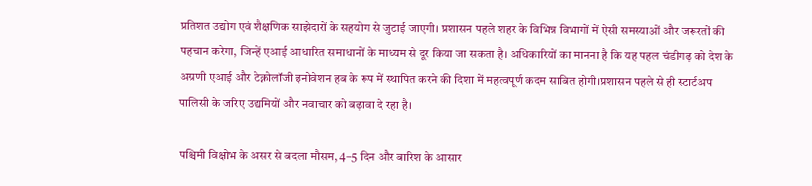प्रतिशत उद्योग एवं शैक्षणिक साझेदारों के सहयोग से जुटाई जाएगी। प्रशासन पहले शहर के विभिन्न विभागों में ऐसी समस्याओं और जरूरतों की पहचान करेगा, जिन्हें एआई आधारित समाधानों के माध्यम से दूर किया जा सकता है। अधिकारियों का मानना है कि यह पहल चंडीगढ़ को देश के अग्रणी एआई और टेक्नोलॉजी इनोवेशन हब के रूप में स्थापित करने की दिशा में महत्वपूर्ण कदम साबित होगी।प्रशासन पहले से ही स्टार्टअप पालिसी के जरिए उद्यमियों और नवाचार को बढ़ावा दे रहा है।

पश्चिमी विक्षोभ के असर से बदला मौसम, 4–5 दिन और बारिश के आसार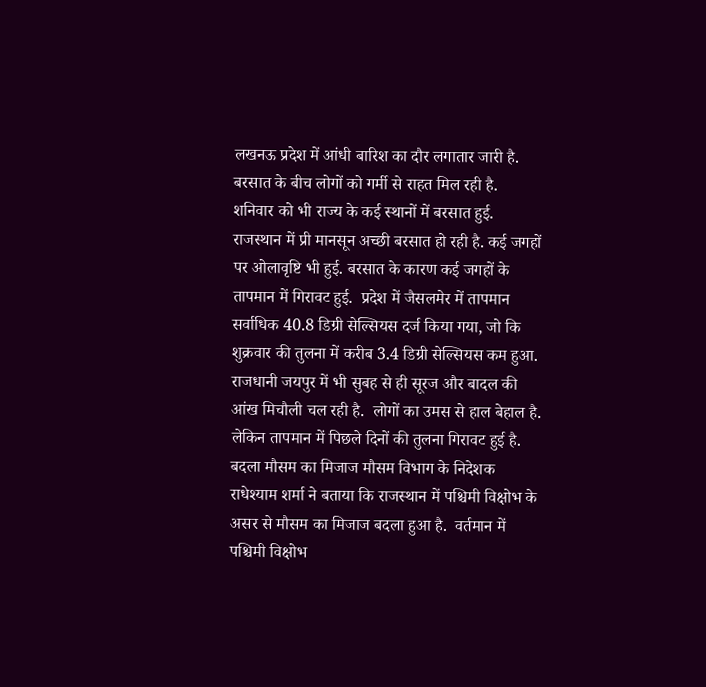लखनऊ प्रदेश में आंधी बारिश का दौर लगातार जारी है.  बरसात के बीच लोगों को गर्मी से राहत मिल रही है.  शनिवार को भी राज्य के कई स्थानों में बरसात हुई.  राजस्थान में प्री मानसून अच्छी बरसात हो रही है. कई जगहों पर ओलावृष्टि भी हुई. बरसात के कारण कई जगहों के तापमान में गिरावट हुई.  प्रदेश में जैसलमेर में तापमान सर्वाधिक 40.8 डिग्री सेल्सियस दर्ज किया गया, जो कि शुक्रवार की तुलना में करीब 3.4 डिग्री सेल्सियस कम हुआ.   राजधानी जयपुर में भी सुबह से ही सूरज और बादल की आंख मिचौली चल रही है.  लोगों का उमस से हाल बेहाल है.  लेकिन तापमान में पिछले दिनों की तुलना गिरावट हुई है.   बदला मौसम का मिजाज मौसम विभाग के निदेशक राधेश्याम शर्मा ने बताया कि राजस्थान में पश्चिमी विक्षोभ के असर से मौसम का मिजाज बदला हुआ है.  वर्तमान में पश्चिमी विक्षोभ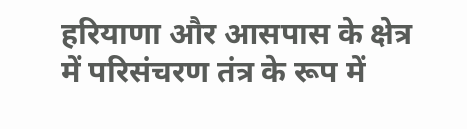हरियाणा और आसपास के क्षेत्र में परिसंचरण तंत्र के रूप में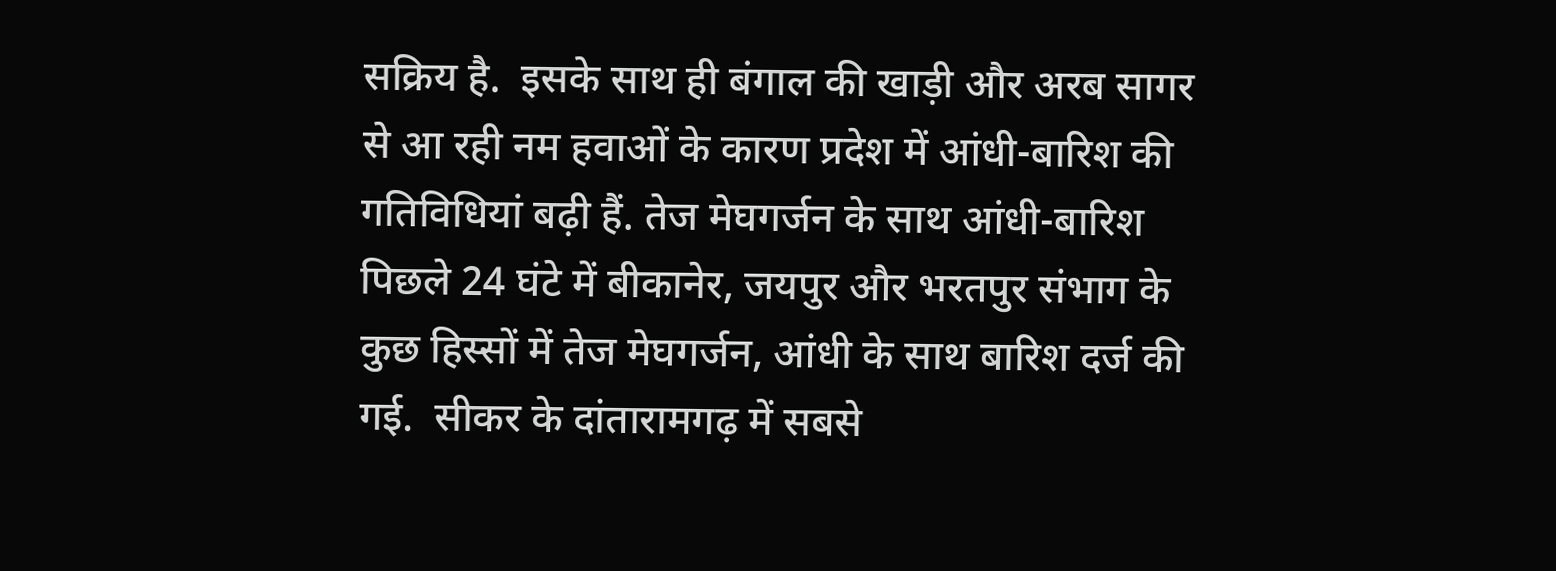सक्रिय है.  इसके साथ ही बंगाल की खाड़ी और अरब सागर से आ रही नम हवाओं के कारण प्रदेश में आंधी-बारिश की गतिविधियां बढ़ी हैं. तेज मेघगर्जन के साथ आंधी-बारिश पिछले 24 घंटे में बीकानेर, जयपुर और भरतपुर संभाग के कुछ हिस्सों में तेज मेघगर्जन, आंधी के साथ बारिश दर्ज की गई.  सीकर के दांतारामगढ़ में सबसे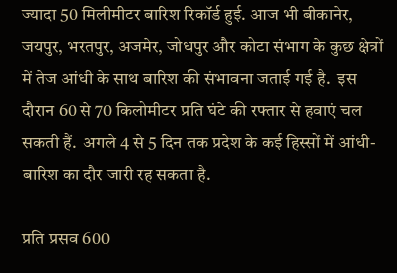ज्यादा 50 मिलीमीटर बारिश रिकॉर्ड हुई. आज भी बीकानेर, जयपुर, भरतपुर, अजमेर, जोधपुर और कोटा संभाग के कुछ क्षेत्रों में तेज आंधी के साथ बारिश की संभावना जताई गई है.  इस दौरान 60 से 70 किलोमीटर प्रति घंटे की रफ्तार से हवाएं चल सकती हैं.  अगले 4 से 5 दिन तक प्रदेश के कई हिस्सों में आंधी-बारिश का दौर जारी रह सकता है.

प्रति प्रसव 600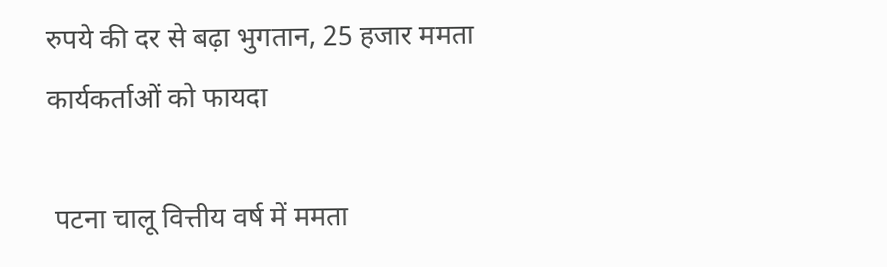रुपये की दर से बढ़ा भुगतान, 25 हजार ममता कार्यकर्ताओं को फायदा

 पटना चालू वित्तीय वर्ष में ममता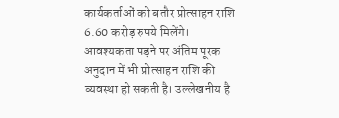कार्यकर्ताओं को बतौर प्रोत्साहन राशि 6.60 करोड़ रुपये मिलेंगे। आवश्यकता पड़ने पर अंतिम पूरक अनुदान में भी प्रोत्साहन राशि की व्यवस्था हो सकती है। उल्लेखनीय है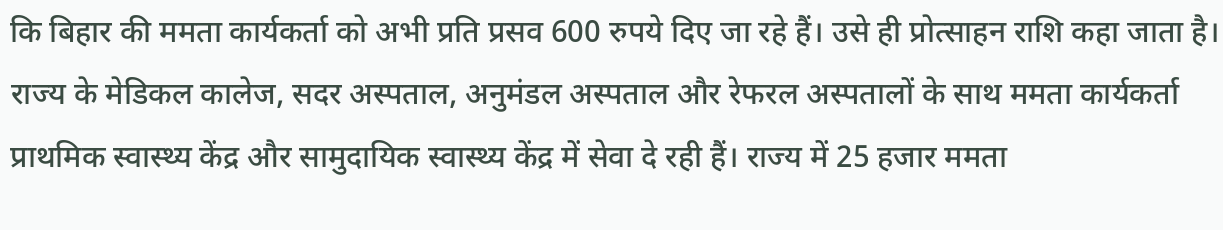कि बिहार की ममता कार्यकर्ता को अभी प्रति प्रसव 600 रुपये दिए जा रहे हैं। उसे ही प्रोत्साहन राशि कहा जाता है। राज्य के मेडिकल कालेज, सदर अस्पताल, अनुमंडल अस्पताल और रेफरल अस्पतालों के साथ ममता कार्यकर्ता प्राथमिक स्वास्थ्य केंद्र और सामुदायिक स्वास्थ्य केंद्र में सेवा दे रही हैं। राज्‍य में 25 हजार ममता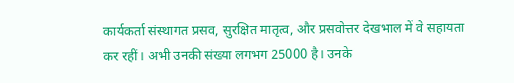कार्यकर्ता संस्थागत प्रसव, सुरक्षित मातृत्व, और प्रसवोत्तर देखभाल में वे सहायता कर रहीं। अभी उनकी संख्या लगभग 25000 है। उनके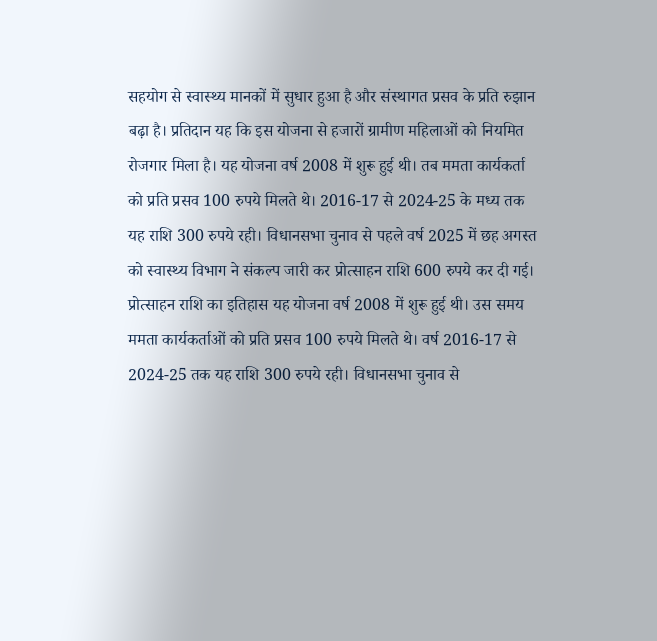सहयोग से स्वास्थ्य मानकों में सुधार हुआ है और संस्थागत प्रसव के प्रति रुझान बढ़ा है। प्रतिदान यह कि इस योजना से हजारों ग्रामीण महिलाओं को नियमित रोजगार मिला है। यह योजना वर्ष 2008 में शुरू हुई थी। तब ममता कार्यकर्ता को प्रति प्रसव 100 रुपये मिलते थे। 2016-17 से 2024-25 के मध्य तक यह राशि 300 रुपये रही। विधानसभा चुनाव से पहले वर्ष 2025 में छह अगस्त को स्वास्थ्य विभाग ने संकल्प जारी कर प्रोत्साहन राशि 600 रुपये कर दी गई। प्रोत्साहन राशि का इतिहास यह योजना वर्ष 2008 में शुरू हुई थी। उस समय ममता कार्यकर्ताओं को प्रति प्रसव 100 रुपये मिलते थे। वर्ष 2016-17 से 2024-25 तक यह राशि 300 रुपये रही। विधानसभा चुनाव से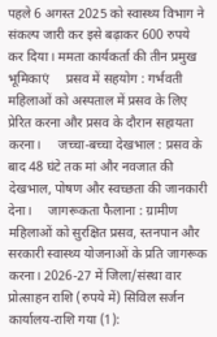पहले 6 अगस्त 2025 को स्वास्थ्य विभाग ने संकल्प जारी कर इसे बढ़ाकर 600 रुपये कर दिया। ममता कार्यकर्ता की तीन प्रमुख भूमिकाएं     प्रसव में सहयोग : गर्भवती महिलाओं को अस्पताल में प्रसव के लिए प्रेरित करना और प्रसव के दौरान सहायता करना।     जच्चा-बच्चा देखभाल : प्रसव के बाद 48 घंटे तक मां और नवजात की देखभाल, पोषण और स्वच्छता की जानकारी देना।     जागरूकता फैलाना : ग्रामीण महिलाओं को सुरक्षित प्रसव, स्तनपान और सरकारी स्वास्थ्य योजनाओं के प्रति जागरूक करना। 2026-27 में जिला/संस्था वार प्रोत्साहन राशि (रुपये में) सिविल सर्जन कार्यालय-राश‍ि गया (1):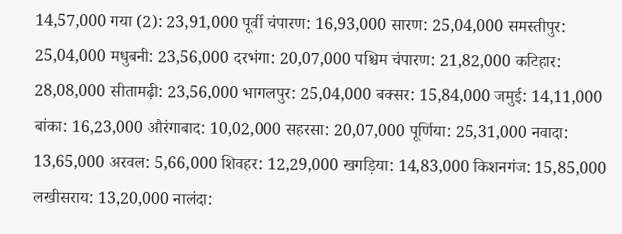14,57,000 गया (2): 23,91,000 पूर्वी चंपारण: 16,93,000 सारण: 25,04,000 समस्तीपुर: 25,04,000 मधुबनी: 23,56,000 दरभंगा: 20,07,000 पश्चिम चंपारण: 21,82,000 कटिहार: 28,08,000 सीतामढ़ी: 23,56,000 भागलपुर: 25,04,000 बक्सर: 15,84,000 जमुई: 14,11,000 बांका: 16,23,000 औरंगाबाद: 10,02,000 सहरसा: 20,07,000 पूर्णिया: 25,31,000 नवादा: 13,65,000 अरवल: 5,66,000 शिवहर: 12,29,000 खगड़िया: 14,83,000 किशनगंज: 15,85,000 लखीसराय: 13,20,000 नालंदा: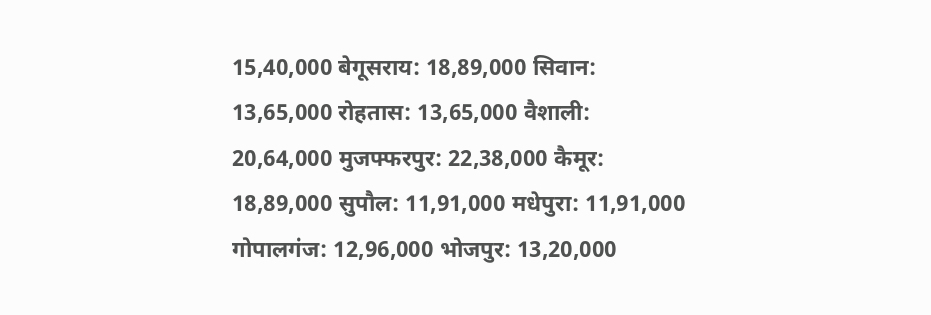15,40,000 बेगूसराय: 18,89,000 सिवान: 13,65,000 रोहतास: 13,65,000 वैशाली: 20,64,000 मुजफ्फरपुर: 22,38,000 कैमूर: 18,89,000 सुपौल: 11,91,000 मधेपुरा: 11,91,000 गोपालगंज: 12,96,000 भोजपुर: 13,20,000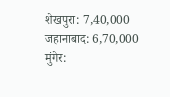शेखपुरा: 7,40,000 जहानाबाद: 6,70,000 मुंगेर: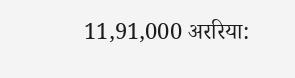11,91,000 अररिया: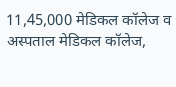11,45,000 मेडिकल कॉलेज व अस्पताल मेडिकल कॉलेज,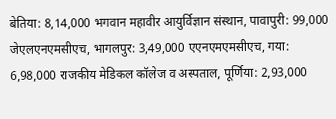बेतिया: 8,14,000 भगवान महावीर आयुर्विज्ञान संस्थान, पावापुरी: 99,000 जेएलएनएमसीएच, भागलपुर: 3,49,000 एएनएमएमसीएच, गया: 6,98,000 राजकीय मेडिकल कॉलेज व अस्पताल, पूर्णिया: 2,93,000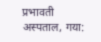प्रभावती अस्पताल, गया: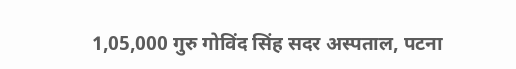1,05,000 गुरु गोविंद सिंह सदर अस्पताल, पटना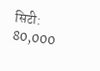सिटी: 80,000